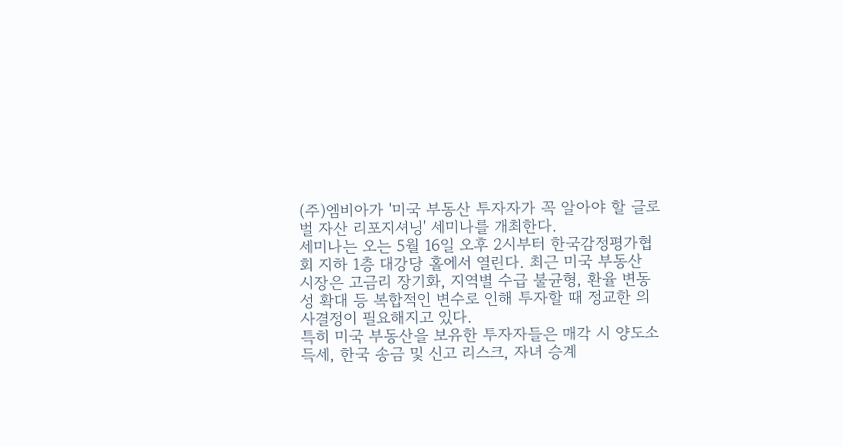(주)엠비아가 '미국 부동산 투자자가 꼭 알아야 할 글로벌 자산 리포지셔닝' 세미나를 개최한다.
세미나는 오는 5월 16일 오후 2시부터 한국감정평가협회 지하 1층 대강당 홀에서 열린다. 최근 미국 부동산 시장은 고금리 장기화, 지역별 수급 불균형, 환율 변동성 확대 등 복합적인 변수로 인해 투자할 때 정교한 의사결정이 필요해지고 있다.
특히 미국 부동산을 보유한 투자자들은 매각 시 양도소득세, 한국 송금 및 신고 리스크, 자녀 승계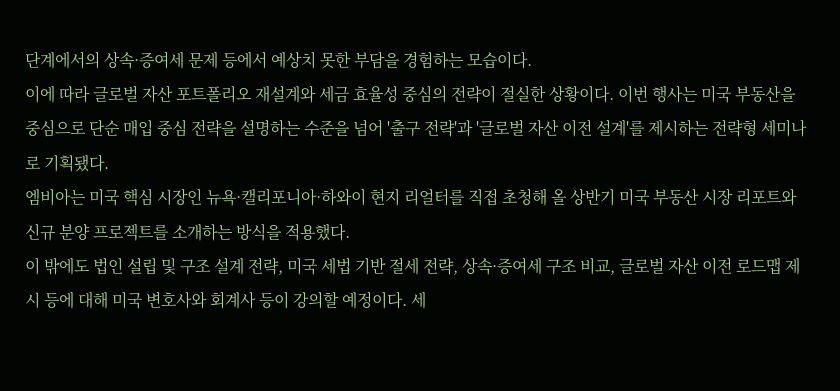단계에서의 상속·증여세 문제 등에서 예상치 못한 부담을 경험하는 모습이다.
이에 따라 글로벌 자산 포트폴리오 재설계와 세금 효율성 중심의 전략이 절실한 상황이다. 이번 행사는 미국 부동산을 중심으로 단순 매입 중심 전략을 설명하는 수준을 넘어 '출구 전략'과 '글로벌 자산 이전 설계'를 제시하는 전략형 세미나로 기획됐다.
엠비아는 미국 핵심 시장인 뉴욕·캘리포니아·하와이 현지 리얼터를 직접 초청해 올 상반기 미국 부동산 시장 리포트와 신규 분양 프로젝트를 소개하는 방식을 적용했다.
이 밖에도 법인 설립 및 구조 설계 전략, 미국 세법 기반 절세 전략, 상속·증여세 구조 비교, 글로벌 자산 이전 로드맵 제시 등에 대해 미국 변호사와 회계사 등이 강의할 예정이다. 세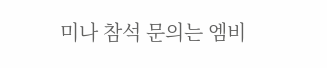미나 참석 문의는 엠비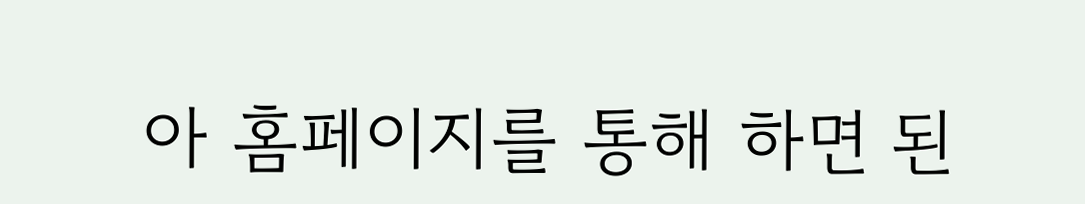아 홈페이지를 통해 하면 된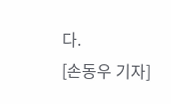다.
[손동우 기자]